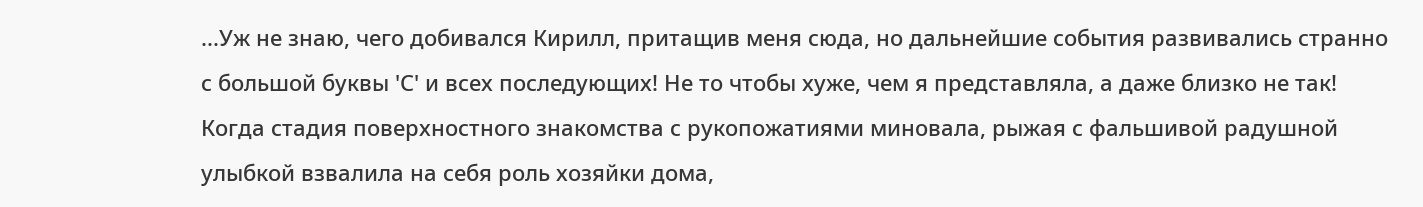...Уж не знаю, чего добивался Кирилл, притащив меня сюда, но дальнейшие события развивались странно с большой буквы 'С' и всех последующих! Не то чтобы хуже, чем я представляла, а даже близко не так! Когда стадия поверхностного знакомства с рукопожатиями миновала, рыжая с фальшивой радушной улыбкой взвалила на себя роль хозяйки дома,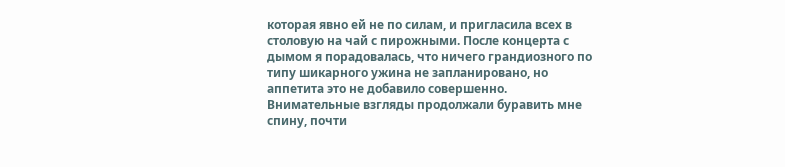которая явно ей не по силам, и пригласила всех в столовую на чай с пирожными. После концерта с дымом я порадовалась, что ничего грандиозного по типу шикарного ужина не запланировано, но аппетита это не добавило совершенно. Внимательные взгляды продолжали буравить мне спину, почти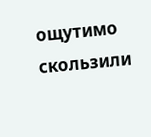ощутимо скользили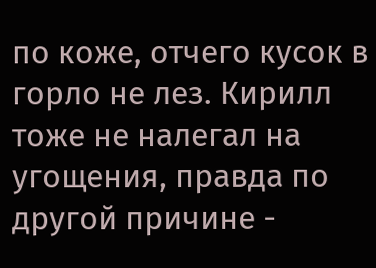по коже, отчего кусок в горло не лез. Кирилл тоже не налегал на угощения, правда по другой причине -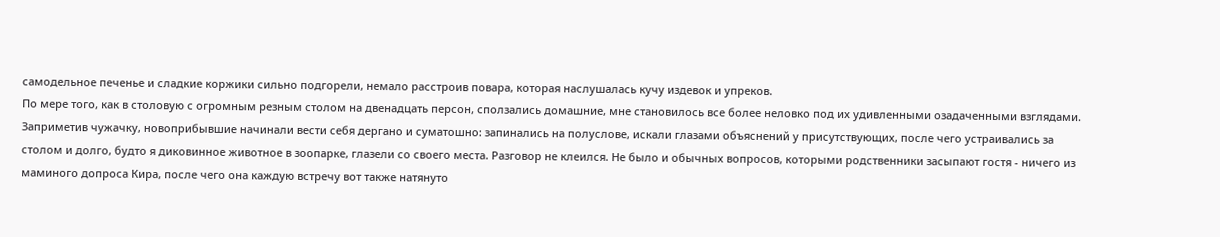самодельное печенье и сладкие коржики сильно подгорели, немало расстроив повара, которая наслушалась кучу издевок и упреков.
По мере того, как в столовую с огромным резным столом на двенадцать персон, сползались домашние, мне становилось все более неловко под их удивленными озадаченными взглядами. Заприметив чужачку, новоприбывшие начинали вести себя дергано и суматошно: запинались на полуслове, искали глазами объяснений у присутствующих, после чего устраивались за столом и долго, будто я диковинное животное в зоопарке, глазели со своего места. Разговор не клеился. Не было и обычных вопросов, которыми родственники засыпают гостя - ничего из маминого допроса Кира, после чего она каждую встречу вот также натянуто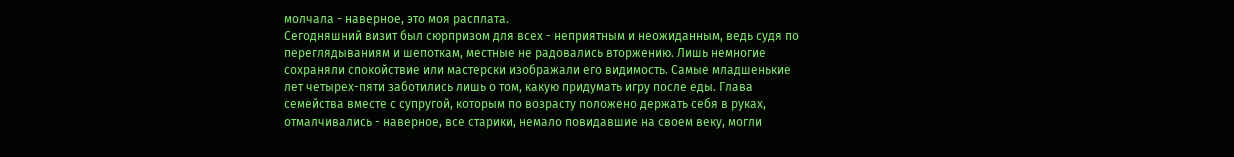молчала - наверное, это моя расплата.
Сегодняшний визит был сюрпризом для всех - неприятным и неожиданным, ведь судя по переглядываниям и шепоткам, местные не радовались вторжению. Лишь немногие сохраняли спокойствие или мастерски изображали его видимость. Самые младшенькие лет четырех-пяти заботились лишь о том, какую придумать игру после еды. Глава семейства вместе с супругой, которым по возрасту положено держать себя в руках, отмалчивались - наверное, все старики, немало повидавшие на своем веку, могли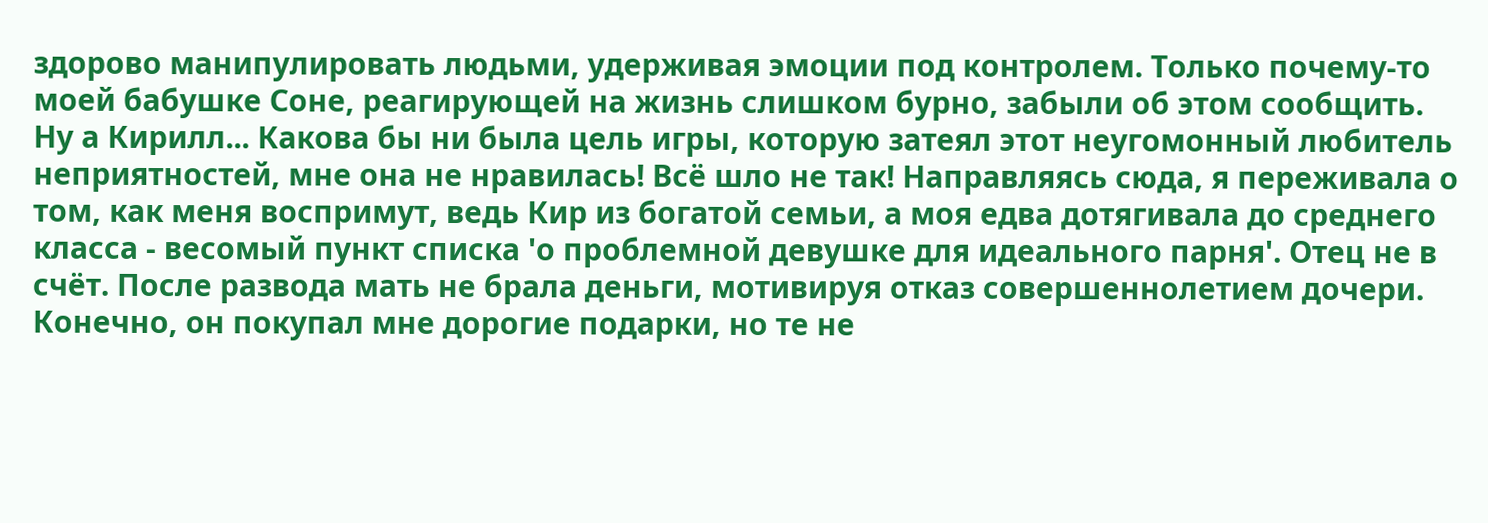здорово манипулировать людьми, удерживая эмоции под контролем. Только почему-то моей бабушке Соне, реагирующей на жизнь слишком бурно, забыли об этом сообщить.
Ну а Кирилл... Какова бы ни была цель игры, которую затеял этот неугомонный любитель неприятностей, мне она не нравилась! Всё шло не так! Направляясь сюда, я переживала о том, как меня воспримут, ведь Кир из богатой семьи, а моя едва дотягивала до среднего класса - весомый пункт списка 'о проблемной девушке для идеального парня'. Отец не в счёт. После развода мать не брала деньги, мотивируя отказ совершеннолетием дочери. Конечно, он покупал мне дорогие подарки, но те не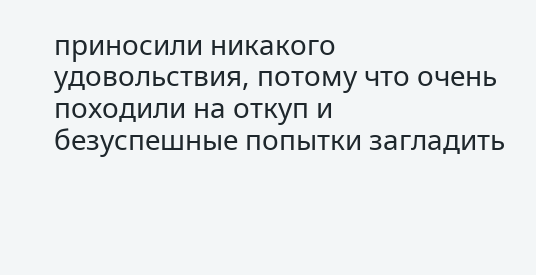приносили никакого удовольствия, потому что очень походили на откуп и безуспешные попытки загладить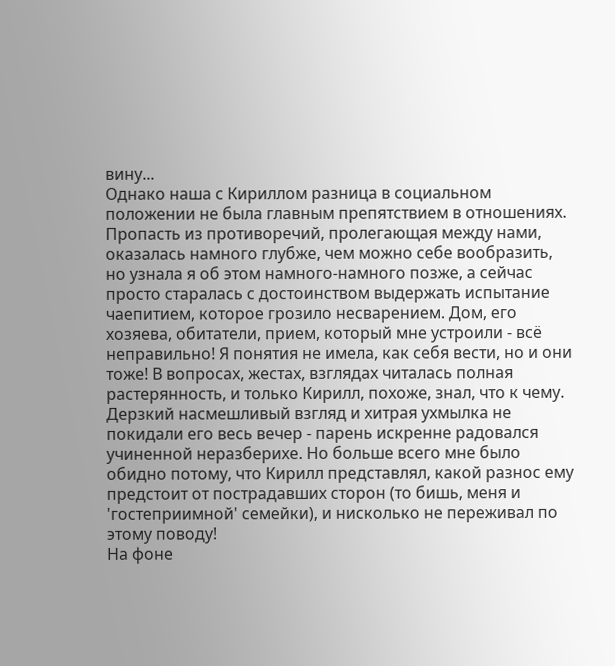вину...
Однако наша с Кириллом разница в социальном положении не была главным препятствием в отношениях. Пропасть из противоречий, пролегающая между нами, оказалась намного глубже, чем можно себе вообразить, но узнала я об этом намного-намного позже, а сейчас просто старалась с достоинством выдержать испытание чаепитием, которое грозило несварением. Дом, его хозяева, обитатели, прием, который мне устроили - всё неправильно! Я понятия не имела, как себя вести, но и они тоже! В вопросах, жестах, взглядах читалась полная растерянность, и только Кирилл, похоже, знал, что к чему. Дерзкий насмешливый взгляд и хитрая ухмылка не покидали его весь вечер - парень искренне радовался учиненной неразберихе. Но больше всего мне было обидно потому, что Кирилл представлял, какой разнос ему предстоит от пострадавших сторон (то бишь, меня и 'гостеприимной' семейки), и нисколько не переживал по этому поводу!
На фоне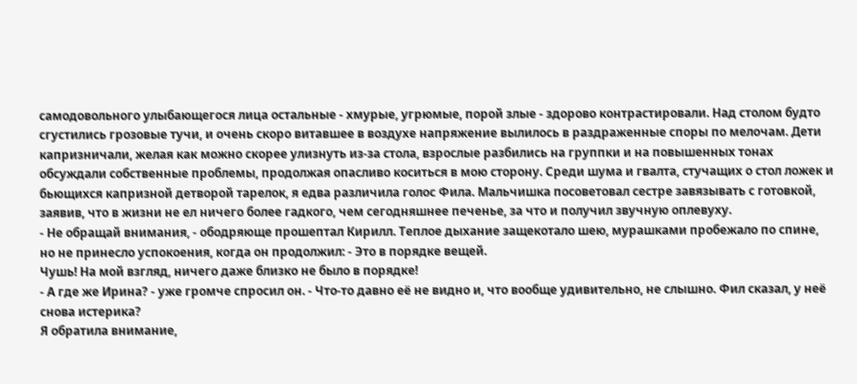самодовольного улыбающегося лица остальные - хмурые, угрюмые, порой злые - здорово контрастировали. Над столом будто сгустились грозовые тучи, и очень скоро витавшее в воздухе напряжение вылилось в раздраженные споры по мелочам. Дети капризничали, желая как можно скорее улизнуть из-за стола, взрослые разбились на группки и на повышенных тонах обсуждали собственные проблемы, продолжая опасливо коситься в мою сторону. Среди шума и гвалта, стучащих о стол ложек и бьющихся капризной детворой тарелок, я едва различила голос Фила. Мальчишка посоветовал сестре завязывать с готовкой, заявив, что в жизни не ел ничего более гадкого, чем сегодняшнее печенье, за что и получил звучную оплевуху.
- Не обращай внимания, - ободряюще прошептал Кирилл. Теплое дыхание защекотало шею, мурашками пробежало по спине, но не принесло успокоения, когда он продолжил: - Это в порядке вещей.
Чушь! На мой взгляд, ничего даже близко не было в порядке!
- А где же Ирина? - уже громче спросил он. - Что-то давно её не видно и, что вообще удивительно, не слышно. Фил сказал, у неё снова истерика?
Я обратила внимание,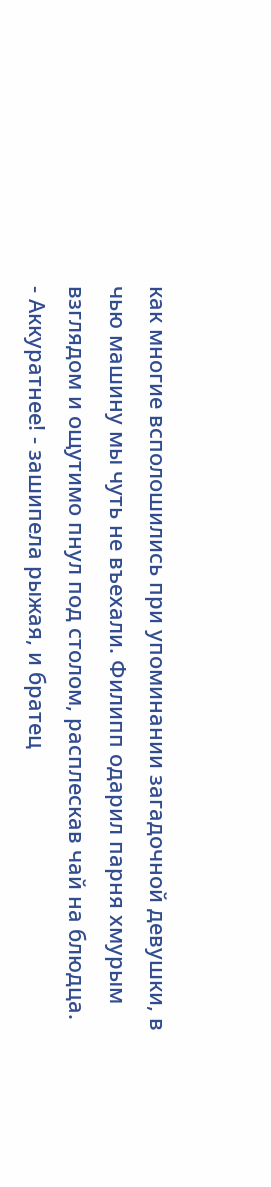как многие всполошились при упоминании загадочной девушки, в чью машину мы чуть не въехали. Филипп одарил парня хмурым взглядом и ощутимо пнул под столом, расплескав чай на блюдца.
- Аккуратнее! - зашипела рыжая, и братец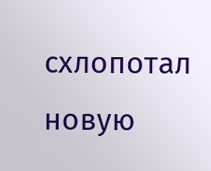схлопотал новую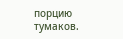порцию тумаков.